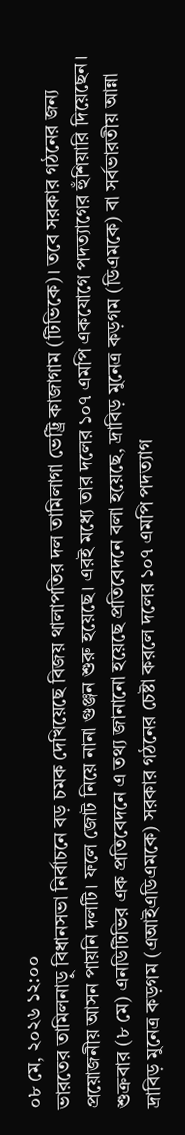০৮ মে, ২০২৬ ১২:০০
ভারতের তামিলনাড়ু বিধানসভা নির্বাচনে বড় চমক দেখিয়েছে বিজয় থালাপতির দল তামিলাগা ভেট্ট্রি কাজাগাম (টিভিকে)। তবে সরকার গঠনের জন্য প্রয়োজনীয় আসন পায়নি দলটি। ফলে জোট নিয়ে নানা গুঞ্জন শুরু হয়েছে। এরই মধ্যে তার দলের ১০৭ এমপি একযোগে পদত্যাগের হুঁশিয়ারি দিয়েছেন।
শুক্রবার (৮ মে) এনডিটিভির এক প্রতিবেদনে এ তথ্য জানানো হয়েছে প্রতিবেদনে বলা হয়েছে, দ্রাবিড় মুনেত্র কড়গম (ডিএমকে) বা সর্বভারতীয় আন্না দ্রাবিড় মুনেত্র কড়গম (এআইএডিএমকে) সরকার গঠনের চেষ্টা করলে দলের ১০৭ এমপি পদত্যাগ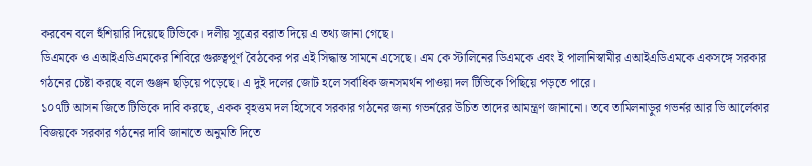করবেন বলে হুঁশিয়ারি দিয়েছে টিভিকে। দলীয় সূত্রের বরাত দিয়ে এ তথ্য জানা গেছে।
ডিএমকে ও এআইএডিএমকের শিবিরে গুরুত্বপূর্ণ বৈঠকের পর এই সিদ্ধান্ত সামনে এসেছে। এম কে স্টালিনের ডিএমকে এবং ই পালানিস্বামীর এআইএডিএমকে একসঙ্গে সরকার গঠনের চেষ্টা করছে বলে গুঞ্জন ছড়িয়ে পড়েছে। এ দুই দলের জোট হলে সর্বাধিক জনসমর্থন পাওয়া দল টিভিকে পিছিয়ে পড়তে পারে।
১০৭টি আসন জিতে টিভিকে দাবি করছে, একক বৃহত্তম দল হিসেবে সরকার গঠনের জন্য গভর্নরের উচিত তাদের আমন্ত্রণ জানানো। তবে তামিলনাড়ুর গভর্নর আর ভি আর্লেকার বিজয়কে সরকার গঠনের দাবি জানাতে অনুমতি দিতে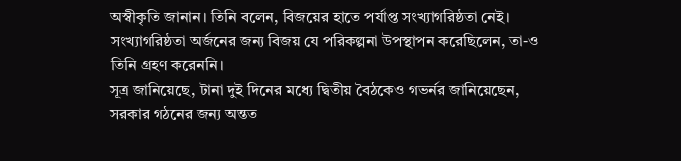অস্বীকৃতি জানান। তিনি বলেন, বিজয়ের হাতে পর্যাপ্ত সংখ্যাগরিষ্ঠতা নেই। সংখ্যাগরিষ্ঠতা অর্জনের জন্য বিজয় যে পরিকল্পনা উপস্থাপন করেছিলেন, তা-ও তিনি গ্রহণ করেননি।
সূত্র জানিয়েছে, টানা দুই দিনের মধ্যে দ্বিতীয় বৈঠকেও গভর্নর জানিয়েছেন, সরকার গঠনের জন্য অন্তত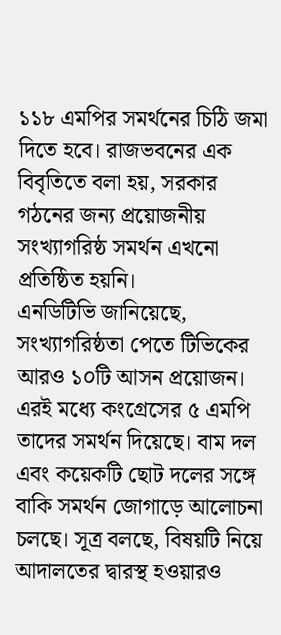১১৮ এমপির সমর্থনের চিঠি জমা দিতে হবে। রাজভবনের এক বিবৃতিতে বলা হয়, সরকার গঠনের জন্য প্রয়োজনীয় সংখ্যাগরিষ্ঠ সমর্থন এখনো প্রতিষ্ঠিত হয়নি।
এনডিটিভি জানিয়েছে, সংখ্যাগরিষ্ঠতা পেতে টিভিকের আরও ১০টি আসন প্রয়োজন। এরই মধ্যে কংগ্রেসের ৫ এমপি তাদের সমর্থন দিয়েছে। বাম দল এবং কয়েকটি ছোট দলের সঙ্গে বাকি সমর্থন জোগাড়ে আলোচনা চলছে। সূত্র বলছে, বিষয়টি নিয়ে আদালতের দ্বারস্থ হওয়ারও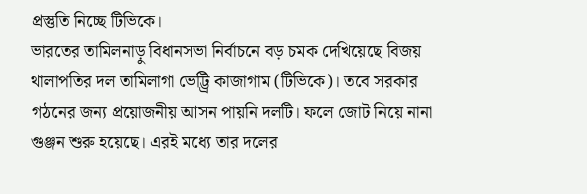প্রস্তুতি নিচ্ছে টিভিকে।
ভারতের তামিলনাড়ু বিধানসভা নির্বাচনে বড় চমক দেখিয়েছে বিজয় থালাপতির দল তামিলাগা ভেট্ট্রি কাজাগাম (টিভিকে)। তবে সরকার গঠনের জন্য প্রয়োজনীয় আসন পায়নি দলটি। ফলে জোট নিয়ে নানা গুঞ্জন শুরু হয়েছে। এরই মধ্যে তার দলের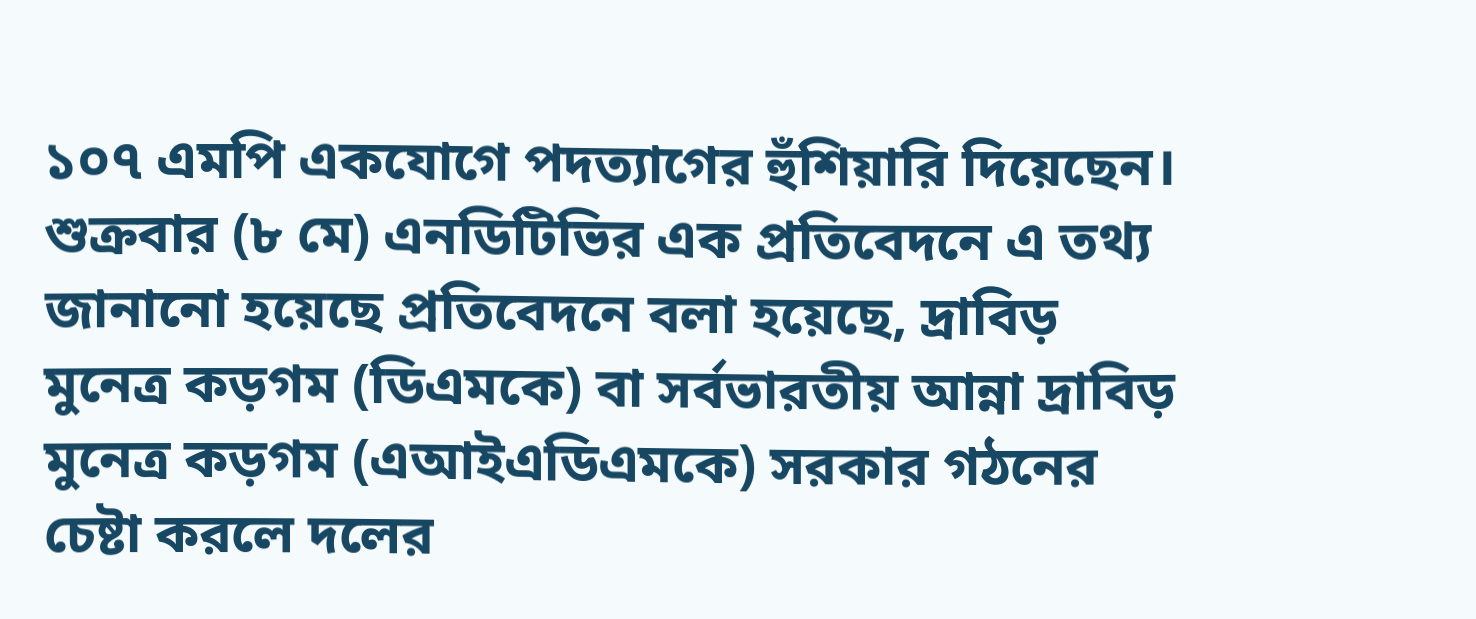১০৭ এমপি একযোগে পদত্যাগের হুঁশিয়ারি দিয়েছেন।
শুক্রবার (৮ মে) এনডিটিভির এক প্রতিবেদনে এ তথ্য জানানো হয়েছে প্রতিবেদনে বলা হয়েছে, দ্রাবিড় মুনেত্র কড়গম (ডিএমকে) বা সর্বভারতীয় আন্না দ্রাবিড় মুনেত্র কড়গম (এআইএডিএমকে) সরকার গঠনের চেষ্টা করলে দলের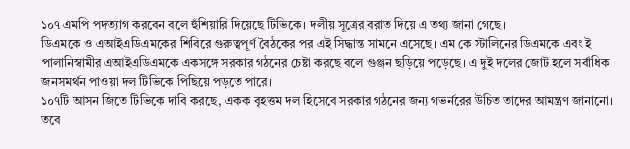১০৭ এমপি পদত্যাগ করবেন বলে হুঁশিয়ারি দিয়েছে টিভিকে। দলীয় সূত্রের বরাত দিয়ে এ তথ্য জানা গেছে।
ডিএমকে ও এআইএডিএমকের শিবিরে গুরুত্বপূর্ণ বৈঠকের পর এই সিদ্ধান্ত সামনে এসেছে। এম কে স্টালিনের ডিএমকে এবং ই পালানিস্বামীর এআইএডিএমকে একসঙ্গে সরকার গঠনের চেষ্টা করছে বলে গুঞ্জন ছড়িয়ে পড়েছে। এ দুই দলের জোট হলে সর্বাধিক জনসমর্থন পাওয়া দল টিভিকে পিছিয়ে পড়তে পারে।
১০৭টি আসন জিতে টিভিকে দাবি করছে, একক বৃহত্তম দল হিসেবে সরকার গঠনের জন্য গভর্নরের উচিত তাদের আমন্ত্রণ জানানো। তবে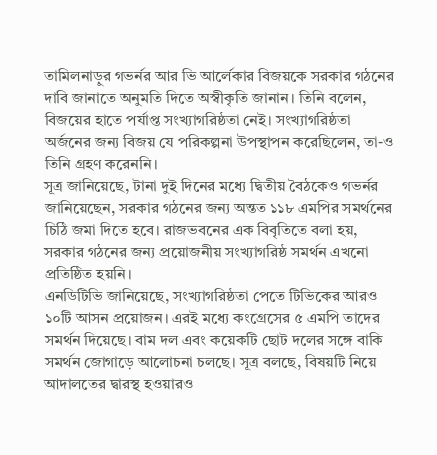তামিলনাড়ুর গভর্নর আর ভি আর্লেকার বিজয়কে সরকার গঠনের দাবি জানাতে অনুমতি দিতে অস্বীকৃতি জানান। তিনি বলেন, বিজয়ের হাতে পর্যাপ্ত সংখ্যাগরিষ্ঠতা নেই। সংখ্যাগরিষ্ঠতা অর্জনের জন্য বিজয় যে পরিকল্পনা উপস্থাপন করেছিলেন, তা-ও তিনি গ্রহণ করেননি।
সূত্র জানিয়েছে, টানা দুই দিনের মধ্যে দ্বিতীয় বৈঠকেও গভর্নর জানিয়েছেন, সরকার গঠনের জন্য অন্তত ১১৮ এমপির সমর্থনের চিঠি জমা দিতে হবে। রাজভবনের এক বিবৃতিতে বলা হয়, সরকার গঠনের জন্য প্রয়োজনীয় সংখ্যাগরিষ্ঠ সমর্থন এখনো প্রতিষ্ঠিত হয়নি।
এনডিটিভি জানিয়েছে, সংখ্যাগরিষ্ঠতা পেতে টিভিকের আরও ১০টি আসন প্রয়োজন। এরই মধ্যে কংগ্রেসের ৫ এমপি তাদের সমর্থন দিয়েছে। বাম দল এবং কয়েকটি ছোট দলের সঙ্গে বাকি সমর্থন জোগাড়ে আলোচনা চলছে। সূত্র বলছে, বিষয়টি নিয়ে আদালতের দ্বারস্থ হওয়ারও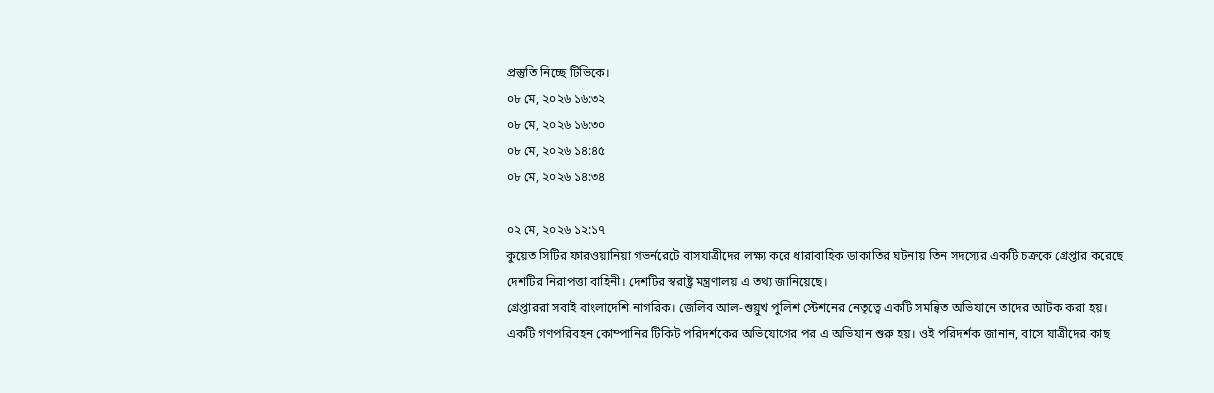প্রস্তুতি নিচ্ছে টিভিকে।
০৮ মে, ২০২৬ ১৬:৩২
০৮ মে, ২০২৬ ১৬:৩০
০৮ মে, ২০২৬ ১৪:৪৫
০৮ মে, ২০২৬ ১৪:৩৪

০২ মে, ২০২৬ ১২:১৭
কুয়েত সিটির ফারওয়ানিয়া গভর্নরেটে বাসযাত্রীদের লক্ষ্য করে ধারাবাহিক ডাকাতির ঘটনায় তিন সদস্যের একটি চক্রকে গ্রেপ্তার করেছে দেশটির নিরাপত্তা বাহিনী। দেশটির স্বরাষ্ট্র মন্ত্রণালয় এ তথ্য জানিয়েছে।
গ্রেপ্তাররা সবাই বাংলাদেশি নাগরিক। জেলিব আল-শুয়ুখ পুলিশ স্টেশনের নেতৃত্বে একটি সমন্বিত অভিযানে তাদের আটক করা হয়। একটি গণপরিবহন কোম্পানির টিকিট পরিদর্শকের অভিযোগের পর এ অভিযান শুরু হয়। ওই পরিদর্শক জানান, বাসে যাত্রীদের কাছ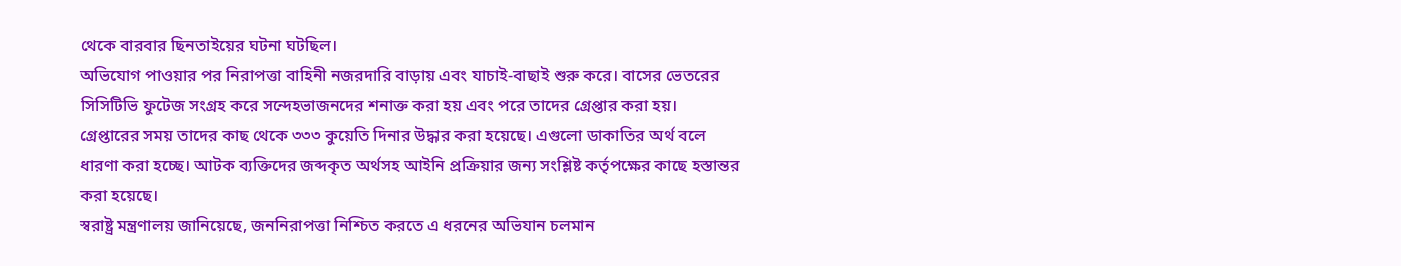থেকে বারবার ছিনতাইয়ের ঘটনা ঘটছিল।
অভিযোগ পাওয়ার পর নিরাপত্তা বাহিনী নজরদারি বাড়ায় এবং যাচাই-বাছাই শুরু করে। বাসের ভেতরের সিসিটিভি ফুটেজ সংগ্রহ করে সন্দেহভাজনদের শনাক্ত করা হয় এবং পরে তাদের গ্রেপ্তার করা হয়।
গ্রেপ্তারের সময় তাদের কাছ থেকে ৩৩৩ কুয়েতি দিনার উদ্ধার করা হয়েছে। এগুলো ডাকাতির অর্থ বলে ধারণা করা হচ্ছে। আটক ব্যক্তিদের জব্দকৃত অর্থসহ আইনি প্রক্রিয়ার জন্য সংশ্লিষ্ট কর্তৃপক্ষের কাছে হস্তান্তর করা হয়েছে।
স্বরাষ্ট্র মন্ত্রণালয় জানিয়েছে, জননিরাপত্তা নিশ্চিত করতে এ ধরনের অভিযান চলমান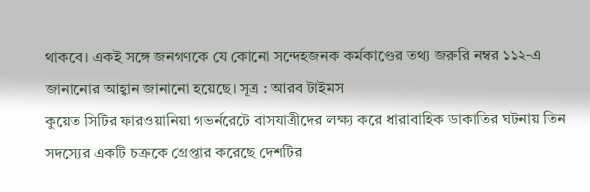থাকবে। একই সঙ্গে জনগণকে যে কোনো সন্দেহজনক কর্মকাণ্ডের তথ্য জরুরি নম্বর ১১২-এ জানানোর আহ্বান জানানো হয়েছে। সূত্র : আরব টাইমস
কুয়েত সিটির ফারওয়ানিয়া গভর্নরেটে বাসযাত্রীদের লক্ষ্য করে ধারাবাহিক ডাকাতির ঘটনায় তিন সদস্যের একটি চক্রকে গ্রেপ্তার করেছে দেশটির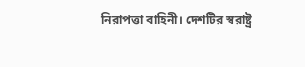নিরাপত্তা বাহিনী। দেশটির স্বরাষ্ট্র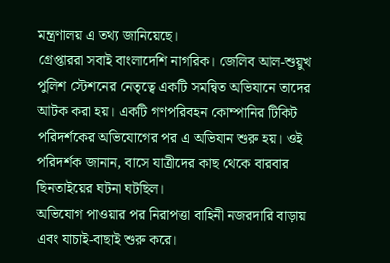মন্ত্রণালয় এ তথ্য জানিয়েছে।
গ্রেপ্তাররা সবাই বাংলাদেশি নাগরিক। জেলিব আল-শুয়ুখ পুলিশ স্টেশনের নেতৃত্বে একটি সমন্বিত অভিযানে তাদের আটক করা হয়। একটি গণপরিবহন কোম্পানির টিকিট পরিদর্শকের অভিযোগের পর এ অভিযান শুরু হয়। ওই পরিদর্শক জানান, বাসে যাত্রীদের কাছ থেকে বারবার ছিনতাইয়ের ঘটনা ঘটছিল।
অভিযোগ পাওয়ার পর নিরাপত্তা বাহিনী নজরদারি বাড়ায় এবং যাচাই-বাছাই শুরু করে।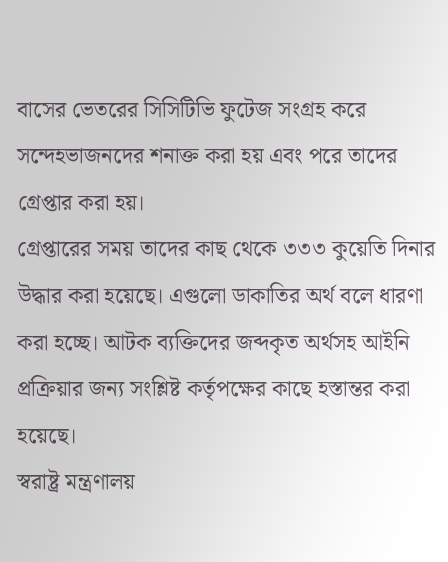বাসের ভেতরের সিসিটিভি ফুটেজ সংগ্রহ করে সন্দেহভাজনদের শনাক্ত করা হয় এবং পরে তাদের গ্রেপ্তার করা হয়।
গ্রেপ্তারের সময় তাদের কাছ থেকে ৩৩৩ কুয়েতি দিনার উদ্ধার করা হয়েছে। এগুলো ডাকাতির অর্থ বলে ধারণা করা হচ্ছে। আটক ব্যক্তিদের জব্দকৃত অর্থসহ আইনি প্রক্রিয়ার জন্য সংশ্লিষ্ট কর্তৃপক্ষের কাছে হস্তান্তর করা হয়েছে।
স্বরাষ্ট্র মন্ত্রণালয়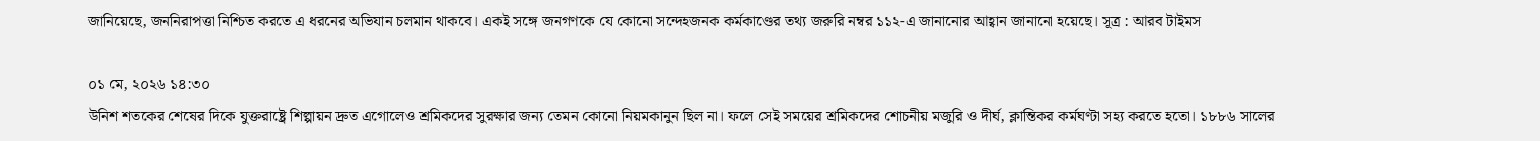জানিয়েছে, জননিরাপত্তা নিশ্চিত করতে এ ধরনের অভিযান চলমান থাকবে। একই সঙ্গে জনগণকে যে কোনো সন্দেহজনক কর্মকাণ্ডের তথ্য জরুরি নম্বর ১১২-এ জানানোর আহ্বান জানানো হয়েছে। সূত্র : আরব টাইমস

০১ মে, ২০২৬ ১৪:৩০
উনিশ শতকের শেষের দিকে যুক্তরাষ্ট্রে শিল্পায়ন দ্রুত এগোলেও শ্রমিকদের সুরক্ষার জন্য তেমন কোনো নিয়মকানুন ছিল না। ফলে সেই সময়ের শ্রমিকদের শোচনীয় মজুরি ও দীর্ঘ, ক্লান্তিকর কর্মঘণ্টা সহ্য করতে হতো। ১৮৮৬ সালের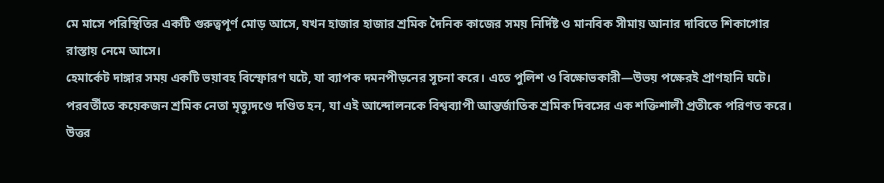মে মাসে পরিস্থিতির একটি গুরুত্বপূর্ণ মোড় আসে, যখন হাজার হাজার শ্রমিক দৈনিক কাজের সময় নির্দিষ্ট ও মানবিক সীমায় আনার দাবিতে শিকাগোর রাস্তায় নেমে আসে।
হেমার্কেট দাঙ্গার সময় একটি ভয়াবহ বিস্ফোরণ ঘটে, যা ব্যাপক দমনপীড়নের সূচনা করে। এতে পুলিশ ও বিক্ষোভকারী—উভয় পক্ষেরই প্রাণহানি ঘটে। পরবর্তীতে কয়েকজন শ্রমিক নেতা মৃত্যুদণ্ডে দণ্ডিত হন, যা এই আন্দোলনকে বিশ্বব্যাপী আন্তর্জাতিক শ্রমিক দিবসের এক শক্তিশালী প্রতীকে পরিণত করে।
উত্তর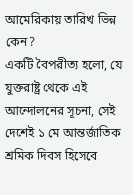আমেরিকায় তারিখ ভিন্ন কেন?
একটি বৈপরীত্য হলো, যে যুক্তরাষ্ট্র থেকে এই আন্দোলনের সূচনা, সেই দেশেই ১ মে আন্তর্জাতিক শ্রমিক দিবস হিসেবে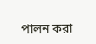পালন করা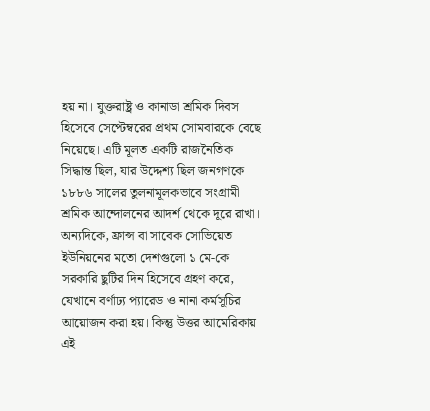হয় না। যুক্তরাষ্ট্র ও কানাডা শ্রমিক দিবস হিসেবে সেপ্টেম্বরের প্রথম সোমবারকে বেছে নিয়েছে। এটি মূলত একটি রাজনৈতিক সিদ্ধান্ত ছিল, যার উদ্দেশ্য ছিল জনগণকে ১৮৮৬ সালের তুলনামূলকভাবে সংগ্রামী শ্রমিক আন্দোলনের আদর্শ থেকে দূরে রাখা।
অন্যদিকে, ফ্রান্স বা সাবেক সোভিয়েত ইউনিয়নের মতো দেশগুলো ১ মে-কে সরকারি ছুটির দিন হিসেবে গ্রহণ করে, যেখানে বর্ণাঢ্য প্যারেড ও নানা কর্মসূচির আয়োজন করা হয়। কিন্তু উত্তর আমেরিকায় এই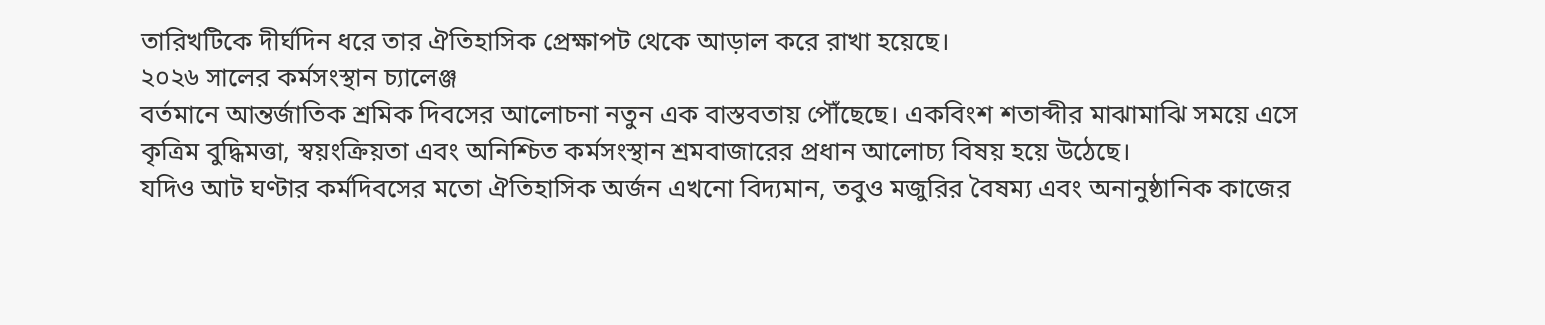তারিখটিকে দীর্ঘদিন ধরে তার ঐতিহাসিক প্রেক্ষাপট থেকে আড়াল করে রাখা হয়েছে।
২০২৬ সালের কর্মসংস্থান চ্যালেঞ্জ
বর্তমানে আন্তর্জাতিক শ্রমিক দিবসের আলোচনা নতুন এক বাস্তবতায় পৌঁছেছে। একবিংশ শতাব্দীর মাঝামাঝি সময়ে এসে কৃত্রিম বুদ্ধিমত্তা, স্বয়ংক্রিয়তা এবং অনিশ্চিত কর্মসংস্থান শ্রমবাজারের প্রধান আলোচ্য বিষয় হয়ে উঠেছে।
যদিও আট ঘণ্টার কর্মদিবসের মতো ঐতিহাসিক অর্জন এখনো বিদ্যমান, তবুও মজুরির বৈষম্য এবং অনানুষ্ঠানিক কাজের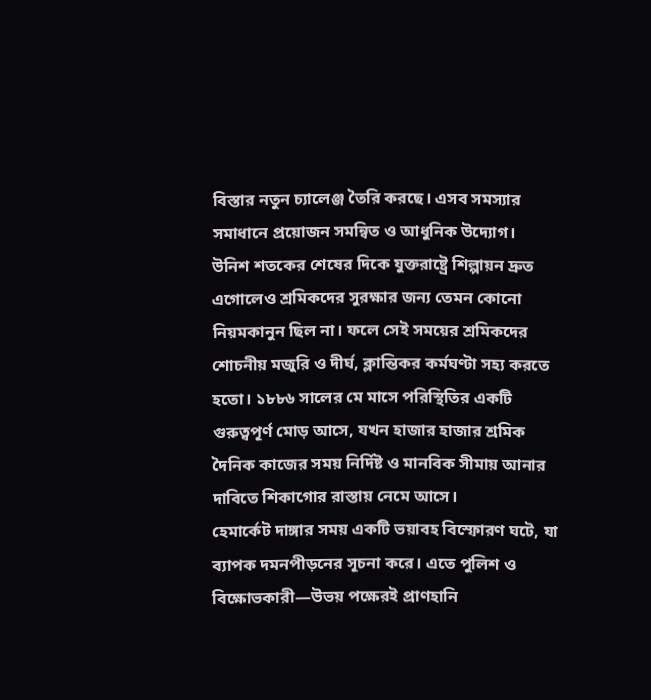বিস্তার নতুন চ্যালেঞ্জ তৈরি করছে। এসব সমস্যার সমাধানে প্রয়োজন সমন্বিত ও আধুনিক উদ্যোগ।
উনিশ শতকের শেষের দিকে যুক্তরাষ্ট্রে শিল্পায়ন দ্রুত এগোলেও শ্রমিকদের সুরক্ষার জন্য তেমন কোনো নিয়মকানুন ছিল না। ফলে সেই সময়ের শ্রমিকদের শোচনীয় মজুরি ও দীর্ঘ, ক্লান্তিকর কর্মঘণ্টা সহ্য করতে হতো। ১৮৮৬ সালের মে মাসে পরিস্থিতির একটি গুরুত্বপূর্ণ মোড় আসে, যখন হাজার হাজার শ্রমিক দৈনিক কাজের সময় নির্দিষ্ট ও মানবিক সীমায় আনার দাবিতে শিকাগোর রাস্তায় নেমে আসে।
হেমার্কেট দাঙ্গার সময় একটি ভয়াবহ বিস্ফোরণ ঘটে, যা ব্যাপক দমনপীড়নের সূচনা করে। এতে পুলিশ ও বিক্ষোভকারী—উভয় পক্ষেরই প্রাণহানি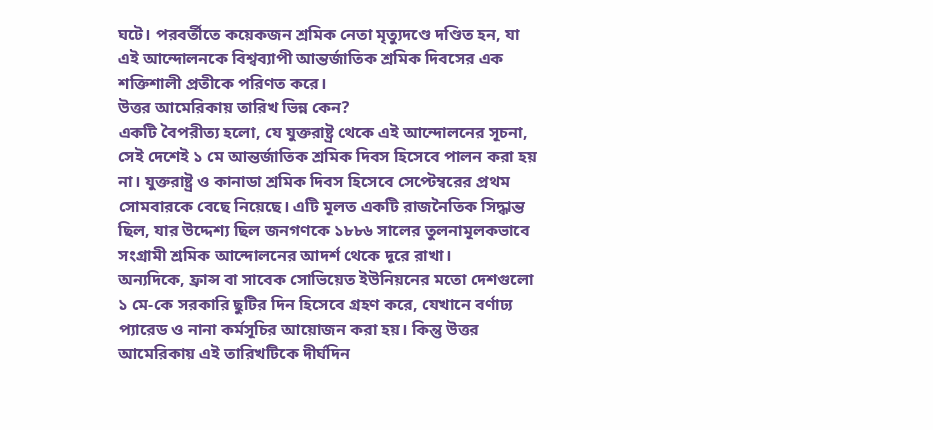ঘটে। পরবর্তীতে কয়েকজন শ্রমিক নেতা মৃত্যুদণ্ডে দণ্ডিত হন, যা এই আন্দোলনকে বিশ্বব্যাপী আন্তর্জাতিক শ্রমিক দিবসের এক শক্তিশালী প্রতীকে পরিণত করে।
উত্তর আমেরিকায় তারিখ ভিন্ন কেন?
একটি বৈপরীত্য হলো, যে যুক্তরাষ্ট্র থেকে এই আন্দোলনের সূচনা, সেই দেশেই ১ মে আন্তর্জাতিক শ্রমিক দিবস হিসেবে পালন করা হয় না। যুক্তরাষ্ট্র ও কানাডা শ্রমিক দিবস হিসেবে সেপ্টেম্বরের প্রথম সোমবারকে বেছে নিয়েছে। এটি মূলত একটি রাজনৈতিক সিদ্ধান্ত ছিল, যার উদ্দেশ্য ছিল জনগণকে ১৮৮৬ সালের তুলনামূলকভাবে সংগ্রামী শ্রমিক আন্দোলনের আদর্শ থেকে দূরে রাখা।
অন্যদিকে, ফ্রান্স বা সাবেক সোভিয়েত ইউনিয়নের মতো দেশগুলো ১ মে-কে সরকারি ছুটির দিন হিসেবে গ্রহণ করে, যেখানে বর্ণাঢ্য প্যারেড ও নানা কর্মসূচির আয়োজন করা হয়। কিন্তু উত্তর আমেরিকায় এই তারিখটিকে দীর্ঘদিন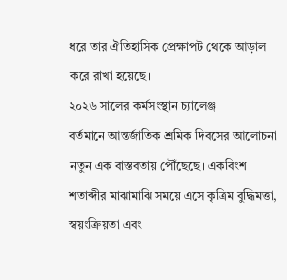ধরে তার ঐতিহাসিক প্রেক্ষাপট থেকে আড়াল করে রাখা হয়েছে।
২০২৬ সালের কর্মসংস্থান চ্যালেঞ্জ
বর্তমানে আন্তর্জাতিক শ্রমিক দিবসের আলোচনা নতুন এক বাস্তবতায় পৌঁছেছে। একবিংশ শতাব্দীর মাঝামাঝি সময়ে এসে কৃত্রিম বুদ্ধিমত্তা, স্বয়ংক্রিয়তা এবং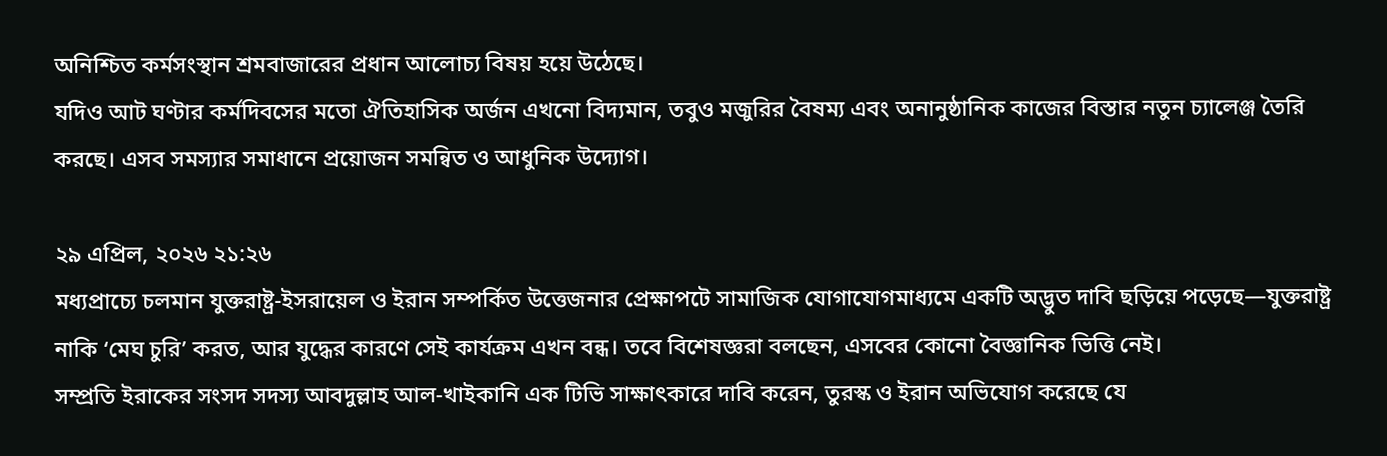অনিশ্চিত কর্মসংস্থান শ্রমবাজারের প্রধান আলোচ্য বিষয় হয়ে উঠেছে।
যদিও আট ঘণ্টার কর্মদিবসের মতো ঐতিহাসিক অর্জন এখনো বিদ্যমান, তবুও মজুরির বৈষম্য এবং অনানুষ্ঠানিক কাজের বিস্তার নতুন চ্যালেঞ্জ তৈরি করছে। এসব সমস্যার সমাধানে প্রয়োজন সমন্বিত ও আধুনিক উদ্যোগ।

২৯ এপ্রিল, ২০২৬ ২১:২৬
মধ্যপ্রাচ্যে চলমান যুক্তরাষ্ট্র-ইসরায়েল ও ইরান সম্পর্কিত উত্তেজনার প্রেক্ষাপটে সামাজিক যোগাযোগমাধ্যমে একটি অদ্ভুত দাবি ছড়িয়ে পড়েছে—যুক্তরাষ্ট্র নাকি ‘মেঘ চুরি’ করত, আর যুদ্ধের কারণে সেই কার্যক্রম এখন বন্ধ। তবে বিশেষজ্ঞরা বলছেন, এসবের কোনো বৈজ্ঞানিক ভিত্তি নেই।
সম্প্রতি ইরাকের সংসদ সদস্য আবদুল্লাহ আল-খাইকানি এক টিভি সাক্ষাৎকারে দাবি করেন, তুরস্ক ও ইরান অভিযোগ করেছে যে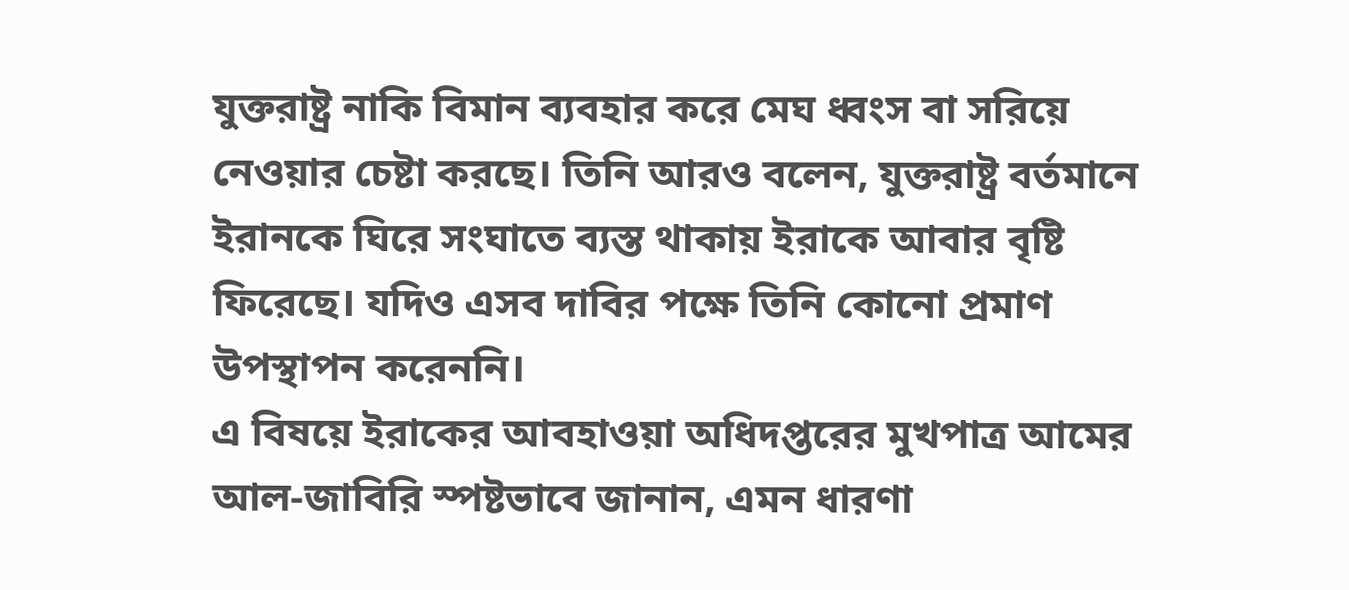যুক্তরাষ্ট্র নাকি বিমান ব্যবহার করে মেঘ ধ্বংস বা সরিয়ে নেওয়ার চেষ্টা করছে। তিনি আরও বলেন, যুক্তরাষ্ট্র বর্তমানে ইরানকে ঘিরে সংঘাতে ব্যস্ত থাকায় ইরাকে আবার বৃষ্টি ফিরেছে। যদিও এসব দাবির পক্ষে তিনি কোনো প্রমাণ উপস্থাপন করেননি।
এ বিষয়ে ইরাকের আবহাওয়া অধিদপ্তরের মুখপাত্র আমের আল-জাবিরি স্পষ্টভাবে জানান, এমন ধারণা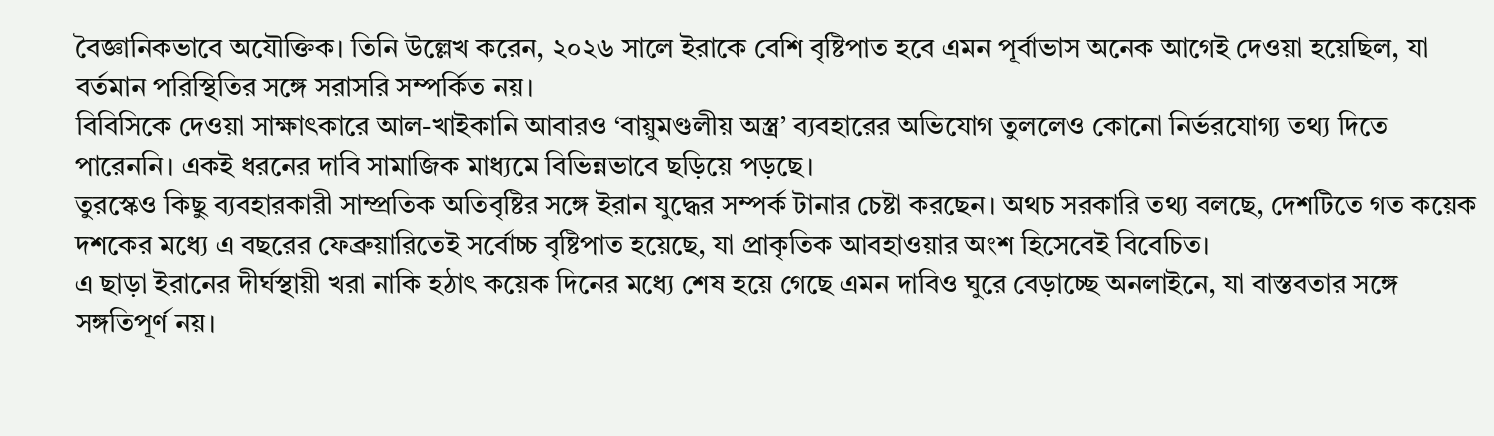বৈজ্ঞানিকভাবে অযৌক্তিক। তিনি উল্লেখ করেন, ২০২৬ সালে ইরাকে বেশি বৃষ্টিপাত হবে এমন পূর্বাভাস অনেক আগেই দেওয়া হয়েছিল, যা বর্তমান পরিস্থিতির সঙ্গে সরাসরি সম্পর্কিত নয়।
বিবিসিকে দেওয়া সাক্ষাৎকারে আল-খাইকানি আবারও ‘বায়ুমণ্ডলীয় অস্ত্র’ ব্যবহারের অভিযোগ তুললেও কোনো নির্ভরযোগ্য তথ্য দিতে পারেননি। একই ধরনের দাবি সামাজিক মাধ্যমে বিভিন্নভাবে ছড়িয়ে পড়ছে।
তুরস্কেও কিছু ব্যবহারকারী সাম্প্রতিক অতিবৃষ্টির সঙ্গে ইরান যুদ্ধের সম্পর্ক টানার চেষ্টা করছেন। অথচ সরকারি তথ্য বলছে, দেশটিতে গত কয়েক দশকের মধ্যে এ বছরের ফেব্রুয়ারিতেই সর্বোচ্চ বৃষ্টিপাত হয়েছে, যা প্রাকৃতিক আবহাওয়ার অংশ হিসেবেই বিবেচিত।
এ ছাড়া ইরানের দীর্ঘস্থায়ী খরা নাকি হঠাৎ কয়েক দিনের মধ্যে শেষ হয়ে গেছে এমন দাবিও ঘুরে বেড়াচ্ছে অনলাইনে, যা বাস্তবতার সঙ্গে সঙ্গতিপূর্ণ নয়।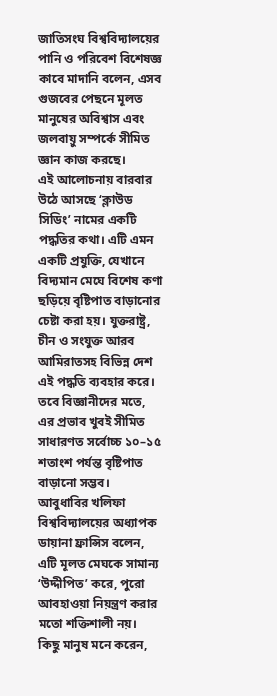জাতিসংঘ বিশ্ববিদ্যালয়ের পানি ও পরিবেশ বিশেষজ্ঞ কাবে মাদানি বলেন, এসব গুজবের পেছনে মূলত মানুষের অবিশ্বাস এবং জলবায়ু সম্পর্কে সীমিত জ্ঞান কাজ করছে।
এই আলোচনায় বারবার উঠে আসছে ‘ক্লাউড সিডিং’ নামের একটি পদ্ধতির কথা। এটি এমন একটি প্রযুক্তি, যেখানে বিদ্যমান মেঘে বিশেষ কণা ছড়িয়ে বৃষ্টিপাত বাড়ানোর চেষ্টা করা হয়। যুক্তরাষ্ট্র, চীন ও সংযুক্ত আরব আমিরাতসহ বিভিন্ন দেশ এই পদ্ধতি ব্যবহার করে। তবে বিজ্ঞানীদের মতে, এর প্রভাব খুবই সীমিত সাধারণত সর্বোচ্চ ১০–১৫ শতাংশ পর্যন্ত বৃষ্টিপাত বাড়ানো সম্ভব।
আবুধাবির খলিফা বিশ্ববিদ্যালয়ের অধ্যাপক ডায়ানা ফ্রান্সিস বলেন, এটি মূলত মেঘকে সামান্য ‘উদ্দীপিত’ করে, পুরো আবহাওয়া নিয়ন্ত্রণ করার মতো শক্তিশালী নয়।
কিছু মানুষ মনে করেন,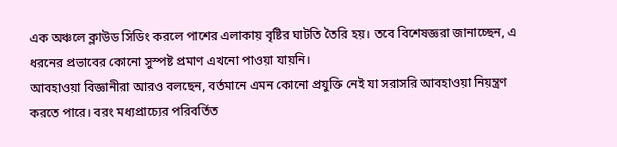এক অঞ্চলে ক্লাউড সিডিং করলে পাশের এলাকায় বৃষ্টির ঘাটতি তৈরি হয়। তবে বিশেষজ্ঞরা জানাচ্ছেন, এ ধরনের প্রভাবের কোনো সুস্পষ্ট প্রমাণ এখনো পাওয়া যায়নি।
আবহাওয়া বিজ্ঞানীরা আরও বলছেন, বর্তমানে এমন কোনো প্রযুক্তি নেই যা সরাসরি আবহাওয়া নিয়ন্ত্রণ করতে পারে। বরং মধ্যপ্রাচ্যের পরিবর্তিত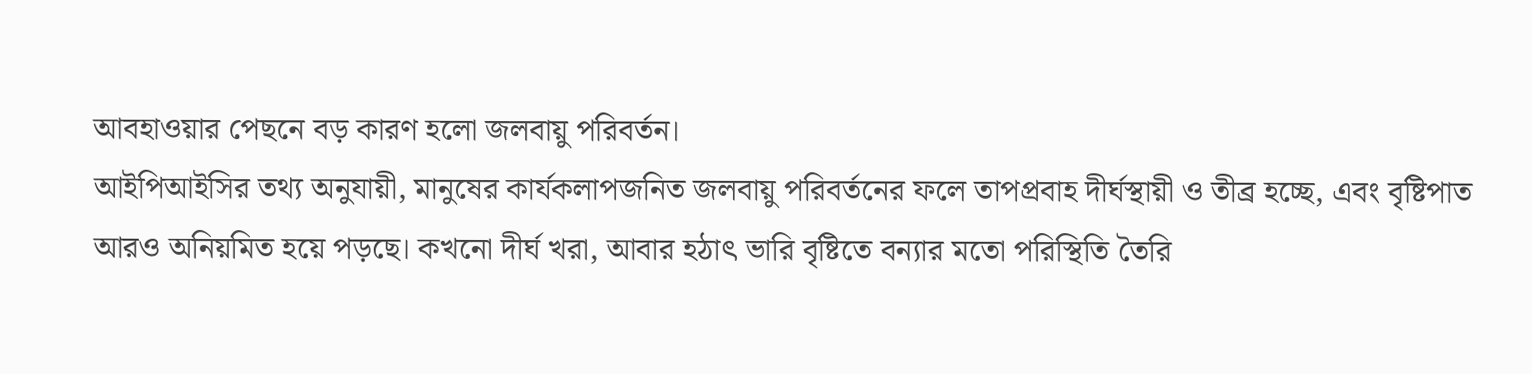আবহাওয়ার পেছনে বড় কারণ হলো জলবায়ু পরিবর্তন।
আইপিআইসির তথ্য অনুযায়ী, মানুষের কার্যকলাপজনিত জলবায়ু পরিবর্তনের ফলে তাপপ্রবাহ দীর্ঘস্থায়ী ও তীব্র হচ্ছে, এবং বৃষ্টিপাত আরও অনিয়মিত হয়ে পড়ছে। কখনো দীর্ঘ খরা, আবার হঠাৎ ভারি বৃষ্টিতে বন্যার মতো পরিস্থিতি তৈরি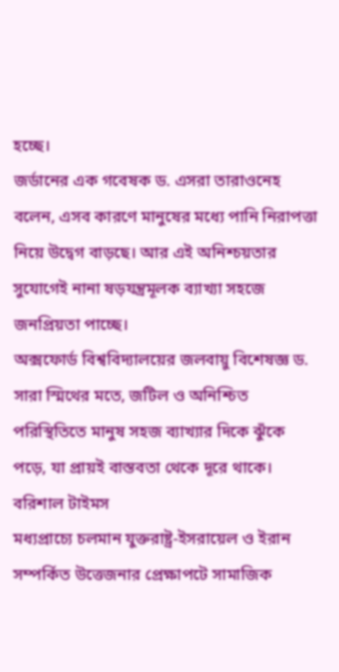হচ্ছে।
জর্ডানের এক গবেষক ড. এসরা তারাওনেহ বলেন, এসব কারণে মানুষের মধ্যে পানি নিরাপত্তা নিয়ে উদ্বেগ বাড়ছে। আর এই অনিশ্চয়তার সুযোগেই নানা ষড়যন্ত্রমূলক ব্যাখ্যা সহজে জনপ্রিয়তা পাচ্ছে।
অক্সফোর্ড বিশ্ববিদ্যালয়ের জলবায়ু বিশেষজ্ঞ ড. সারা স্মিথের মতে, জটিল ও অনিশ্চিত পরিস্থিতিতে মানুষ সহজ ব্যাখ্যার দিকে ঝুঁকে পড়ে, যা প্রায়ই বাস্তবতা থেকে দূরে থাকে।
বরিশাল টাইমস
মধ্যপ্রাচ্যে চলমান যুক্তরাষ্ট্র-ইসরায়েল ও ইরান সম্পর্কিত উত্তেজনার প্রেক্ষাপটে সামাজিক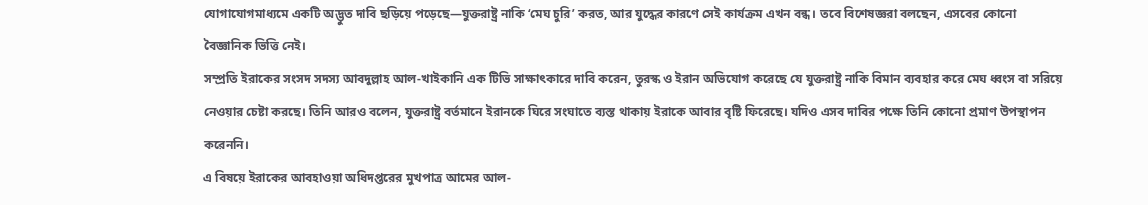যোগাযোগমাধ্যমে একটি অদ্ভুত দাবি ছড়িয়ে পড়েছে—যুক্তরাষ্ট্র নাকি ‘মেঘ চুরি’ করত, আর যুদ্ধের কারণে সেই কার্যক্রম এখন বন্ধ। তবে বিশেষজ্ঞরা বলছেন, এসবের কোনো বৈজ্ঞানিক ভিত্তি নেই।
সম্প্রতি ইরাকের সংসদ সদস্য আবদুল্লাহ আল-খাইকানি এক টিভি সাক্ষাৎকারে দাবি করেন, তুরস্ক ও ইরান অভিযোগ করেছে যে যুক্তরাষ্ট্র নাকি বিমান ব্যবহার করে মেঘ ধ্বংস বা সরিয়ে নেওয়ার চেষ্টা করছে। তিনি আরও বলেন, যুক্তরাষ্ট্র বর্তমানে ইরানকে ঘিরে সংঘাতে ব্যস্ত থাকায় ইরাকে আবার বৃষ্টি ফিরেছে। যদিও এসব দাবির পক্ষে তিনি কোনো প্রমাণ উপস্থাপন করেননি।
এ বিষয়ে ইরাকের আবহাওয়া অধিদপ্তরের মুখপাত্র আমের আল-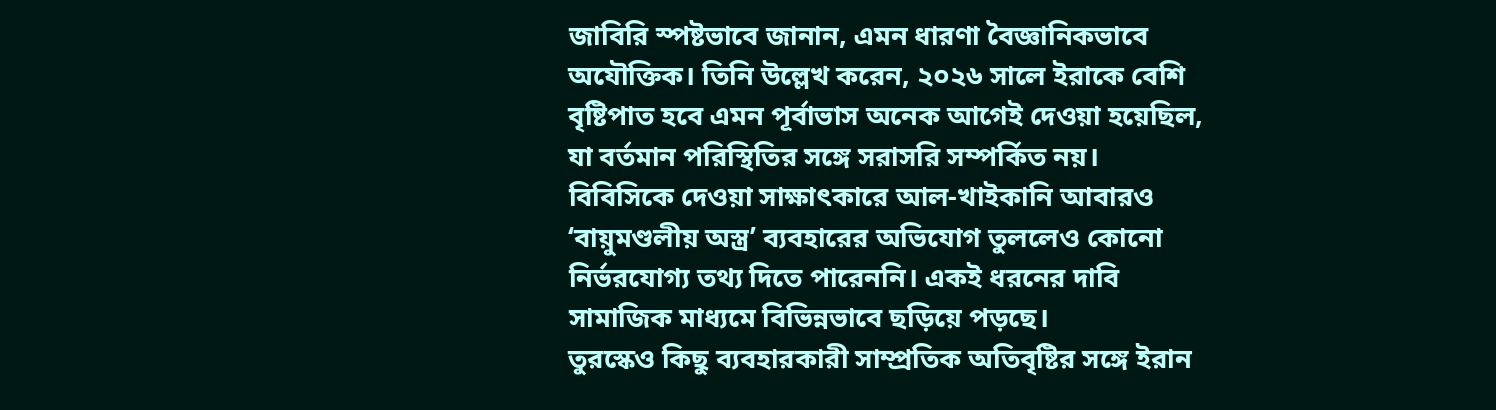জাবিরি স্পষ্টভাবে জানান, এমন ধারণা বৈজ্ঞানিকভাবে অযৌক্তিক। তিনি উল্লেখ করেন, ২০২৬ সালে ইরাকে বেশি বৃষ্টিপাত হবে এমন পূর্বাভাস অনেক আগেই দেওয়া হয়েছিল, যা বর্তমান পরিস্থিতির সঙ্গে সরাসরি সম্পর্কিত নয়।
বিবিসিকে দেওয়া সাক্ষাৎকারে আল-খাইকানি আবারও ‘বায়ুমণ্ডলীয় অস্ত্র’ ব্যবহারের অভিযোগ তুললেও কোনো নির্ভরযোগ্য তথ্য দিতে পারেননি। একই ধরনের দাবি সামাজিক মাধ্যমে বিভিন্নভাবে ছড়িয়ে পড়ছে।
তুরস্কেও কিছু ব্যবহারকারী সাম্প্রতিক অতিবৃষ্টির সঙ্গে ইরান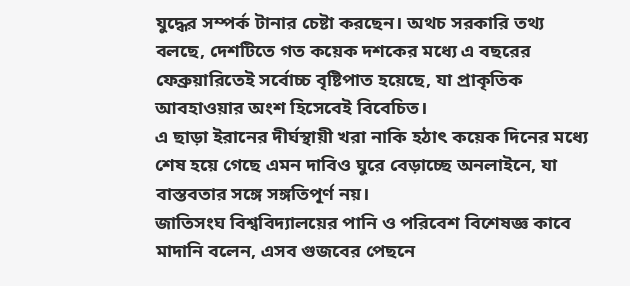যুদ্ধের সম্পর্ক টানার চেষ্টা করছেন। অথচ সরকারি তথ্য বলছে, দেশটিতে গত কয়েক দশকের মধ্যে এ বছরের ফেব্রুয়ারিতেই সর্বোচ্চ বৃষ্টিপাত হয়েছে, যা প্রাকৃতিক আবহাওয়ার অংশ হিসেবেই বিবেচিত।
এ ছাড়া ইরানের দীর্ঘস্থায়ী খরা নাকি হঠাৎ কয়েক দিনের মধ্যে শেষ হয়ে গেছে এমন দাবিও ঘুরে বেড়াচ্ছে অনলাইনে, যা বাস্তবতার সঙ্গে সঙ্গতিপূর্ণ নয়।
জাতিসংঘ বিশ্ববিদ্যালয়ের পানি ও পরিবেশ বিশেষজ্ঞ কাবে মাদানি বলেন, এসব গুজবের পেছনে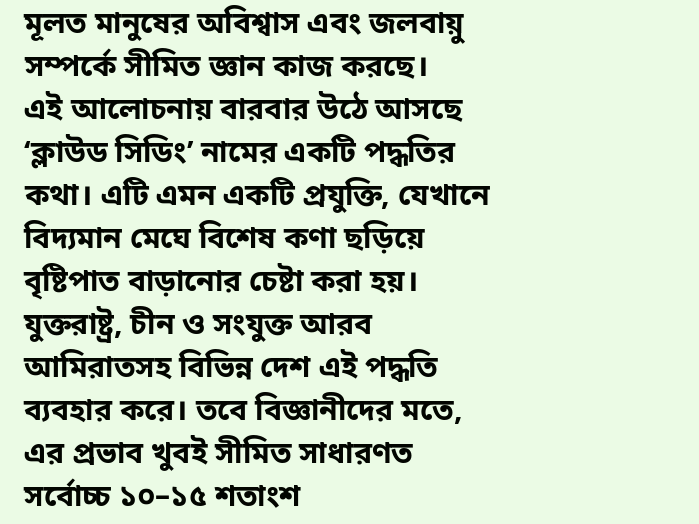মূলত মানুষের অবিশ্বাস এবং জলবায়ু সম্পর্কে সীমিত জ্ঞান কাজ করছে।
এই আলোচনায় বারবার উঠে আসছে ‘ক্লাউড সিডিং’ নামের একটি পদ্ধতির কথা। এটি এমন একটি প্রযুক্তি, যেখানে বিদ্যমান মেঘে বিশেষ কণা ছড়িয়ে বৃষ্টিপাত বাড়ানোর চেষ্টা করা হয়। যুক্তরাষ্ট্র, চীন ও সংযুক্ত আরব আমিরাতসহ বিভিন্ন দেশ এই পদ্ধতি ব্যবহার করে। তবে বিজ্ঞানীদের মতে, এর প্রভাব খুবই সীমিত সাধারণত সর্বোচ্চ ১০–১৫ শতাংশ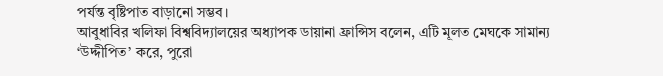পর্যন্ত বৃষ্টিপাত বাড়ানো সম্ভব।
আবুধাবির খলিফা বিশ্ববিদ্যালয়ের অধ্যাপক ডায়ানা ফ্রান্সিস বলেন, এটি মূলত মেঘকে সামান্য ‘উদ্দীপিত’ করে, পুরো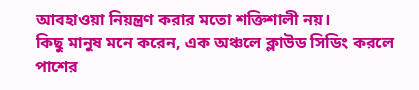আবহাওয়া নিয়ন্ত্রণ করার মতো শক্তিশালী নয়।
কিছু মানুষ মনে করেন, এক অঞ্চলে ক্লাউড সিডিং করলে পাশের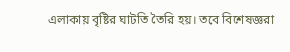এলাকায় বৃষ্টির ঘাটতি তৈরি হয়। তবে বিশেষজ্ঞরা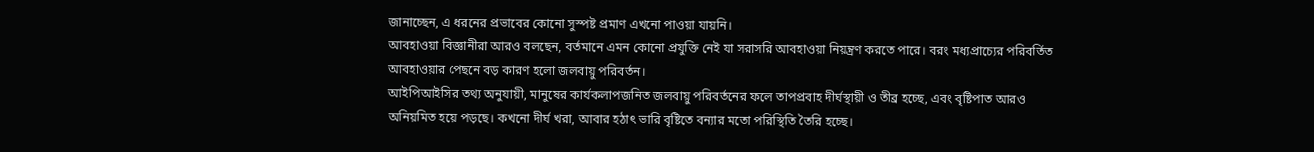জানাচ্ছেন, এ ধরনের প্রভাবের কোনো সুস্পষ্ট প্রমাণ এখনো পাওয়া যায়নি।
আবহাওয়া বিজ্ঞানীরা আরও বলছেন, বর্তমানে এমন কোনো প্রযুক্তি নেই যা সরাসরি আবহাওয়া নিয়ন্ত্রণ করতে পারে। বরং মধ্যপ্রাচ্যের পরিবর্তিত আবহাওয়ার পেছনে বড় কারণ হলো জলবায়ু পরিবর্তন।
আইপিআইসির তথ্য অনুযায়ী, মানুষের কার্যকলাপজনিত জলবায়ু পরিবর্তনের ফলে তাপপ্রবাহ দীর্ঘস্থায়ী ও তীব্র হচ্ছে, এবং বৃষ্টিপাত আরও অনিয়মিত হয়ে পড়ছে। কখনো দীর্ঘ খরা, আবার হঠাৎ ভারি বৃষ্টিতে বন্যার মতো পরিস্থিতি তৈরি হচ্ছে।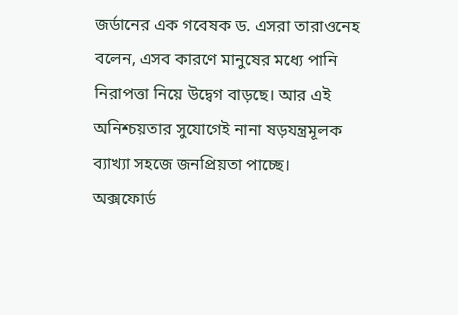জর্ডানের এক গবেষক ড. এসরা তারাওনেহ বলেন, এসব কারণে মানুষের মধ্যে পানি নিরাপত্তা নিয়ে উদ্বেগ বাড়ছে। আর এই অনিশ্চয়তার সুযোগেই নানা ষড়যন্ত্রমূলক ব্যাখ্যা সহজে জনপ্রিয়তা পাচ্ছে।
অক্সফোর্ড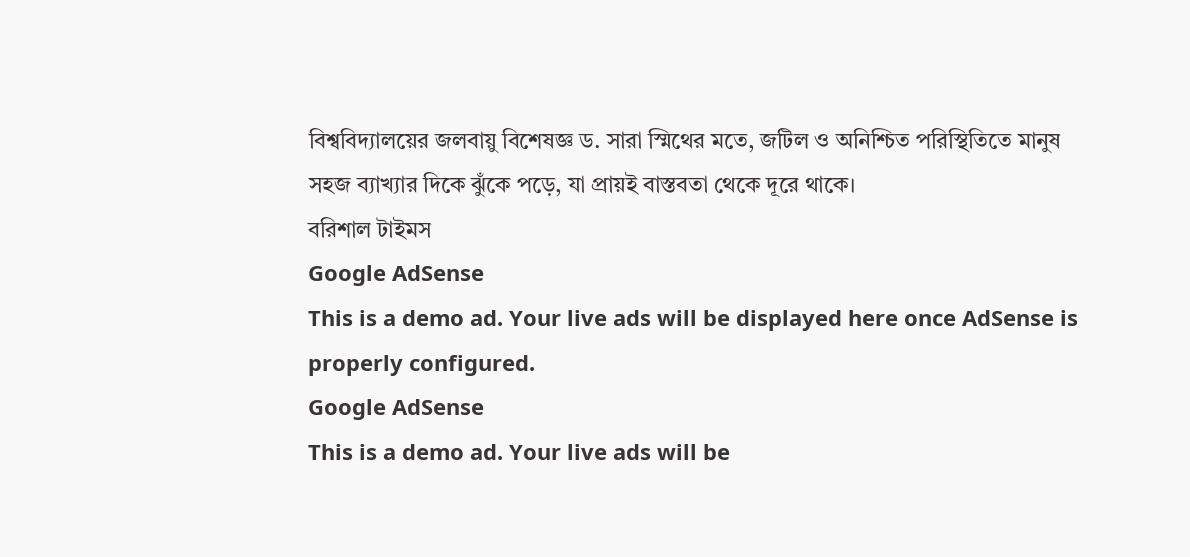বিশ্ববিদ্যালয়ের জলবায়ু বিশেষজ্ঞ ড. সারা স্মিথের মতে, জটিল ও অনিশ্চিত পরিস্থিতিতে মানুষ সহজ ব্যাখ্যার দিকে ঝুঁকে পড়ে, যা প্রায়ই বাস্তবতা থেকে দূরে থাকে।
বরিশাল টাইমস
Google AdSense
This is a demo ad. Your live ads will be displayed here once AdSense is properly configured.
Google AdSense
This is a demo ad. Your live ads will be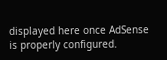displayed here once AdSense is properly configured.